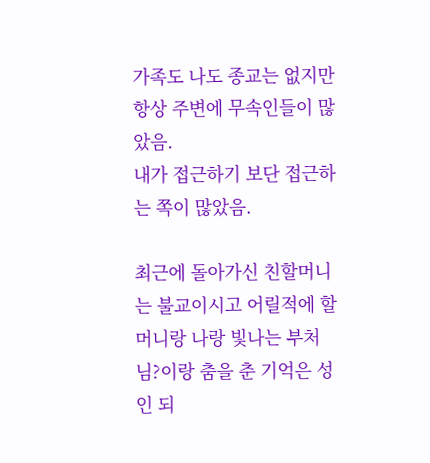가족도 나도 종교는 없지만 항상 주변에 무속인들이 많았음.
내가 접근하기 보단 접근하는 쪽이 많았음.

최근에 돌아가신 친할머니는 불교이시고 어릴적에 할머니랑 나랑 빛나는 부처님?이랑 춤을 춘 기억은 성인 되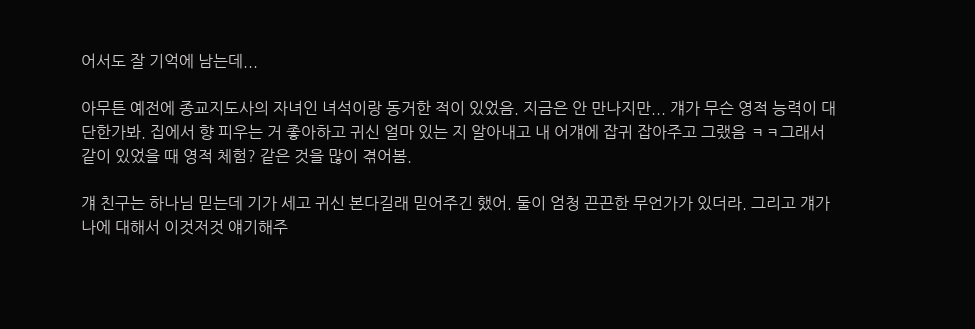어서도 잘 기억에 남는데...

아무튼 예전에 종교지도사의 자녀인 녀석이랑 동거한 적이 있었음. 지금은 안 만나지만... 걔가 무슨 영적 능력이 대단한가봐. 집에서 향 피우는 거 좋아하고 귀신 얼마 있는 지 알아내고 내 어걔에 잡귀 잡아주고 그랬음 ㅋㅋ그래서 같이 있었을 때 영적 체험? 같은 것을 많이 겪어봄.

걔 친구는 하나님 믿는데 기가 세고 귀신 본다길래 믿어주긴 했어. 둘이 엄청 끈끈한 무언가가 있더라. 그리고 걔가 나에 대해서 이것저것 얘기해주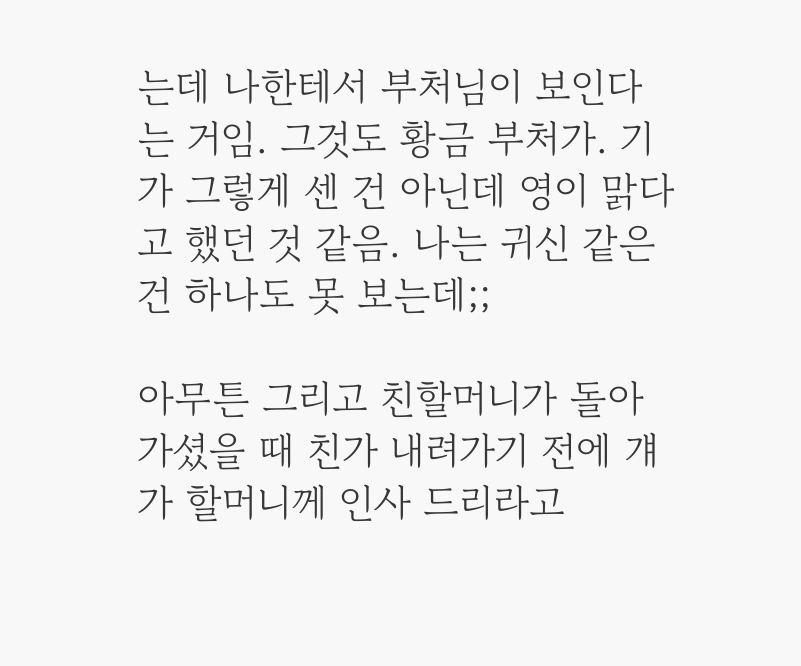는데 나한테서 부처님이 보인다는 거임. 그것도 황금 부처가. 기가 그렇게 센 건 아닌데 영이 맑다고 했던 것 같음. 나는 귀신 같은 건 하나도 못 보는데;;

아무튼 그리고 친할머니가 돌아가셨을 때 친가 내려가기 전에 걔가 할머니께 인사 드리라고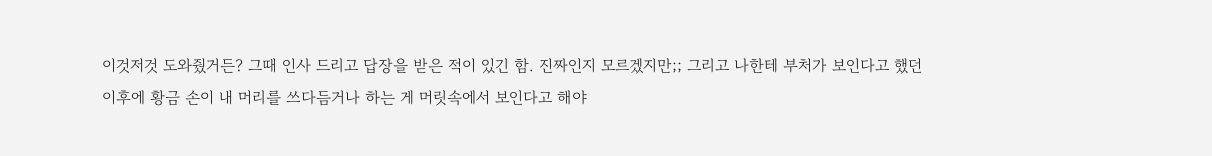이것저것 도와줬거든? 그때 인사 드리고 답장을 받은 적이 있긴 함. 진짜인지 모르겠지만;; 그리고 나한테 부처가 보인다고 했던 이후에 황금 손이 내 머리를 쓰다듬거나 하는 게 머릿속에서 보인다고 해야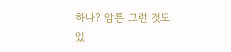하나? 암튼 그런 것도 있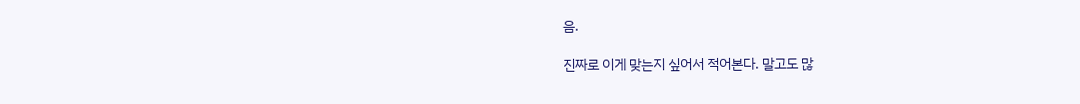음.

진짜로 이게 맞는지 싶어서 적어본다. 말고도 많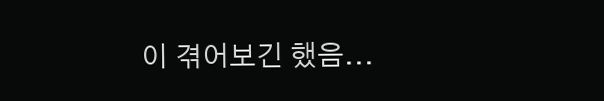이 겪어보긴 했음...